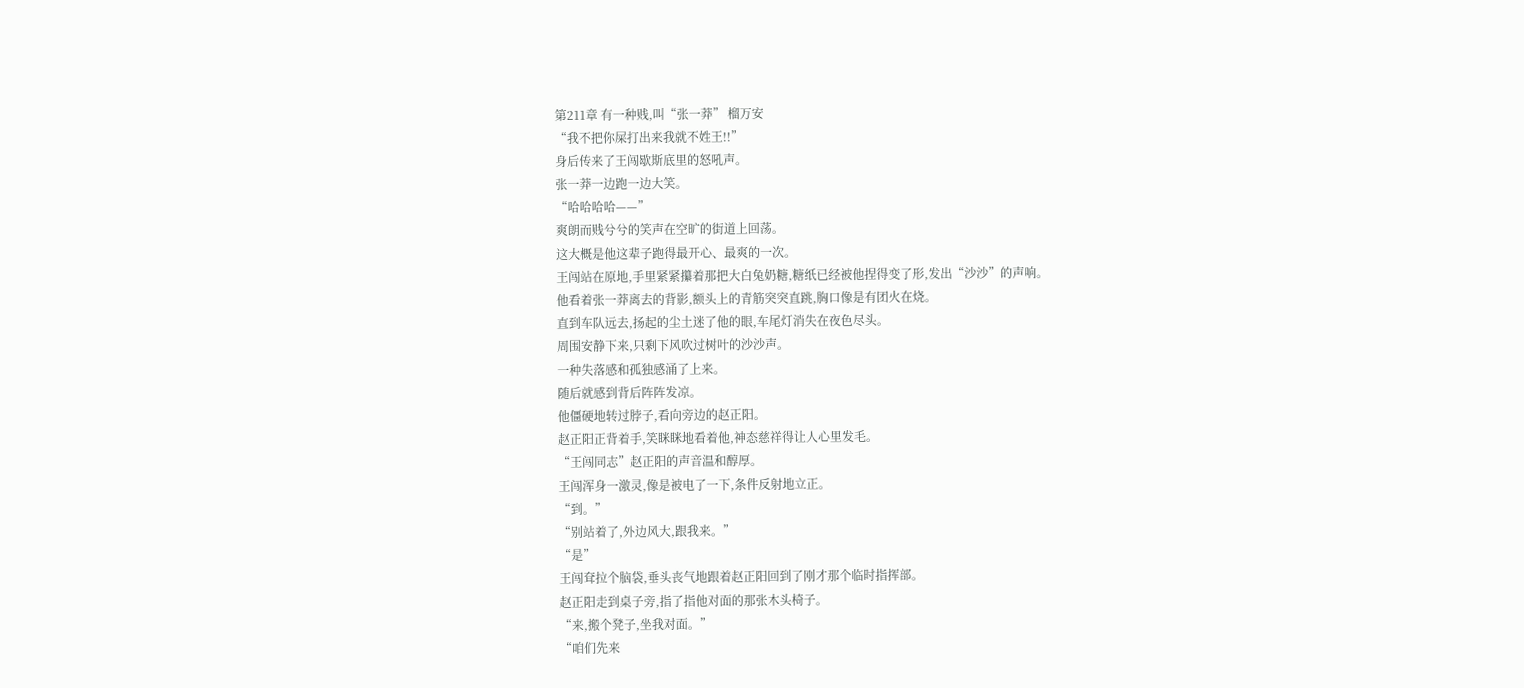第211章 有一种贱,叫“张一莽” 榴万安
“我不把你屎打出来我就不姓王!!”
身后传来了王闯歇斯底里的怒吼声。
张一莽一边跑一边大笑。
“哈哈哈哈——”
爽朗而贱兮兮的笑声在空旷的街道上回荡。
这大概是他这辈子跑得最开心、最爽的一次。
王闯站在原地,手里紧紧攥着那把大白兔奶糖,糖纸已经被他捏得变了形,发出“沙沙”的声响。
他看着张一莽离去的背影,额头上的青筋突突直跳,胸口像是有团火在烧。
直到车队远去,扬起的尘土迷了他的眼,车尾灯消失在夜色尽头。
周围安静下来,只剩下风吹过树叶的沙沙声。
一种失落感和孤独感涌了上来。
随后就感到背后阵阵发凉。
他僵硬地转过脖子,看向旁边的赵正阳。
赵正阳正背着手,笑眯眯地看着他,神态慈祥得让人心里发毛。
“王闯同志”赵正阳的声音温和醇厚。
王闯浑身一激灵,像是被电了一下,条件反射地立正。
“到。”
“别站着了,外边风大,跟我来。”
“是”
王闯耷拉个脑袋,垂头丧气地跟着赵正阳回到了刚才那个临时指挥部。
赵正阳走到桌子旁,指了指他对面的那张木头椅子。
“来,搬个凳子,坐我对面。”
“咱们先来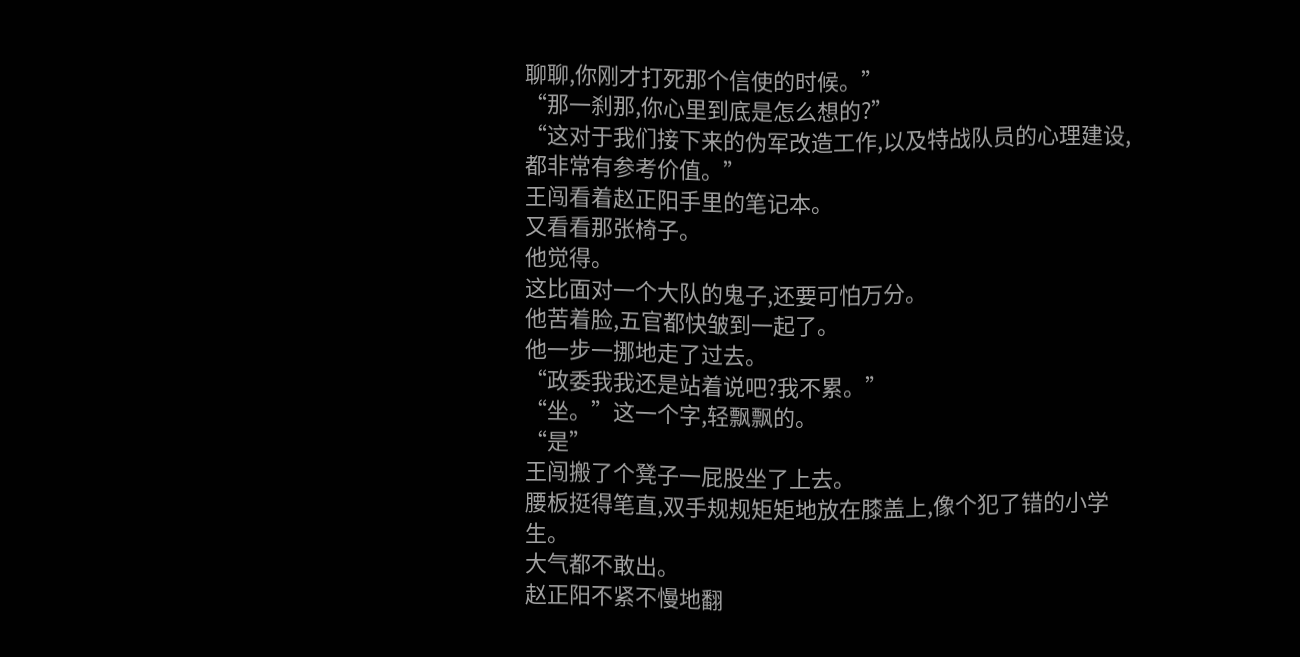聊聊,你刚才打死那个信使的时候。”
“那一刹那,你心里到底是怎么想的?”
“这对于我们接下来的伪军改造工作,以及特战队员的心理建设,都非常有参考价值。”
王闯看着赵正阳手里的笔记本。
又看看那张椅子。
他觉得。
这比面对一个大队的鬼子,还要可怕万分。
他苦着脸,五官都快皱到一起了。
他一步一挪地走了过去。
“政委我我还是站着说吧?我不累。”
“坐。”这一个字,轻飘飘的。
“是”
王闯搬了个凳子一屁股坐了上去。
腰板挺得笔直,双手规规矩矩地放在膝盖上,像个犯了错的小学生。
大气都不敢出。
赵正阳不紧不慢地翻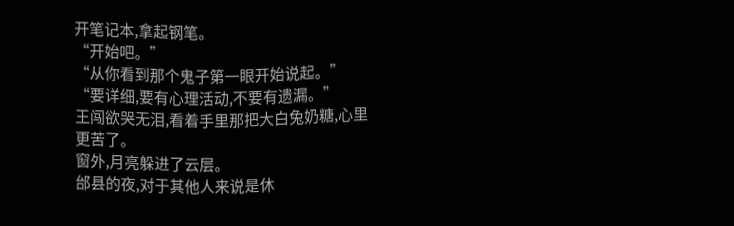开笔记本,拿起钢笔。
“开始吧。”
“从你看到那个鬼子第一眼开始说起。”
“要详细,要有心理活动,不要有遗漏。”
王闯欲哭无泪,看着手里那把大白兔奶糖,心里更苦了。
窗外,月亮躲进了云层。
邰县的夜,对于其他人来说是休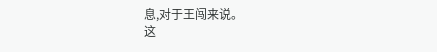息,对于王闯来说。
这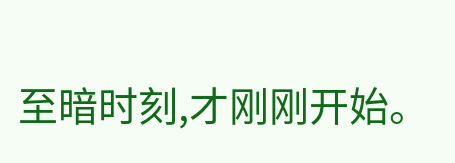至暗时刻,才刚刚开始。